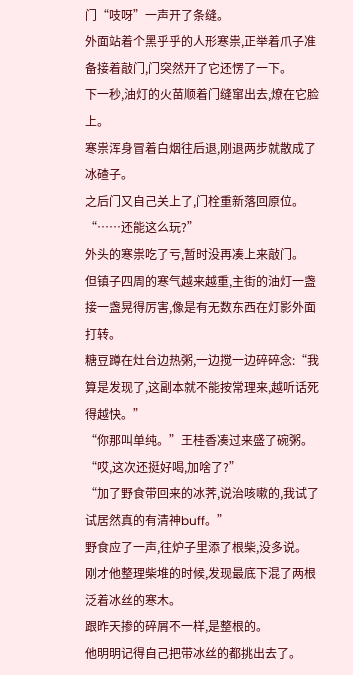门“吱呀”一声开了条缝。
外面站着个黑乎乎的人形寒祟,正举着爪子准备接着敲门,门突然开了它还愣了一下。
下一秒,油灯的火苗顺着门缝窜出去,燎在它脸上。
寒祟浑身冒着白烟往后退,刚退两步就散成了冰碴子。
之后门又自己关上了,门栓重新落回原位。
“……还能这么玩?”
外头的寒祟吃了亏,暂时没再凑上来敲门。
但镇子四周的寒气越来越重,主街的油灯一盏接一盏晃得厉害,像是有无数东西在灯影外面打转。
糖豆蹲在灶台边热粥,一边搅一边碎碎念:“我算是发现了,这副本就不能按常理来,越听话死得越快。”
“你那叫单纯。”王桂香凑过来盛了碗粥。
“哎,这次还挺好喝,加啥了?”
“加了野食带回来的冰荠,说治咳嗽的,我试了试居然真的有清神buff。”
野食应了一声,往炉子里添了根柴,没多说。
刚才他整理柴堆的时候,发现最底下混了两根泛着冰丝的寒木。
跟昨天掺的碎屑不一样,是整根的。
他明明记得自己把带冰丝的都挑出去了。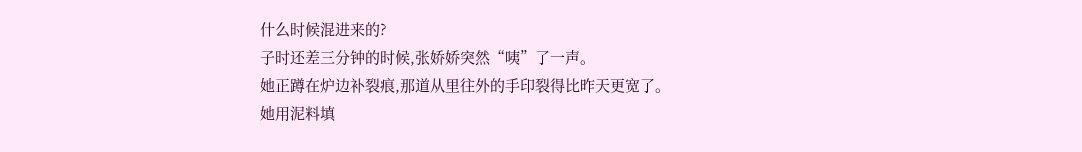什么时候混进来的?
子时还差三分钟的时候,张娇娇突然“咦”了一声。
她正蹲在炉边补裂痕,那道从里往外的手印裂得比昨天更宽了。
她用泥料填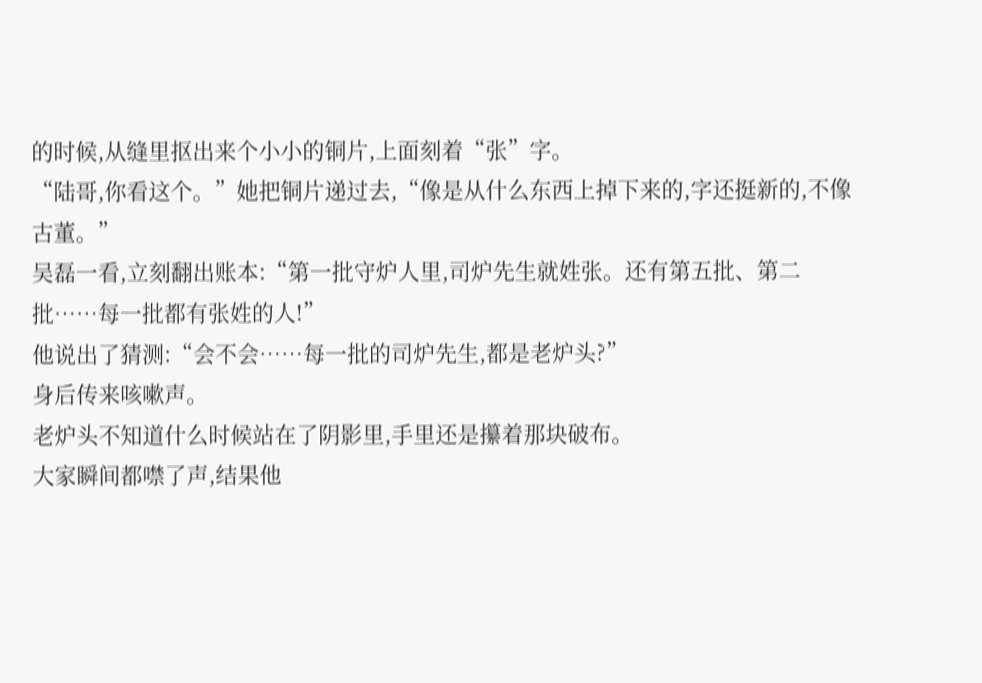的时候,从缝里抠出来个小小的铜片,上面刻着“张”字。
“陆哥,你看这个。”她把铜片递过去,“像是从什么东西上掉下来的,字还挺新的,不像古董。”
吴磊一看,立刻翻出账本:“第一批守炉人里,司炉先生就姓张。还有第五批、第二批……每一批都有张姓的人!”
他说出了猜测:“会不会……每一批的司炉先生,都是老炉头?”
身后传来咳嗽声。
老炉头不知道什么时候站在了阴影里,手里还是攥着那块破布。
大家瞬间都噤了声,结果他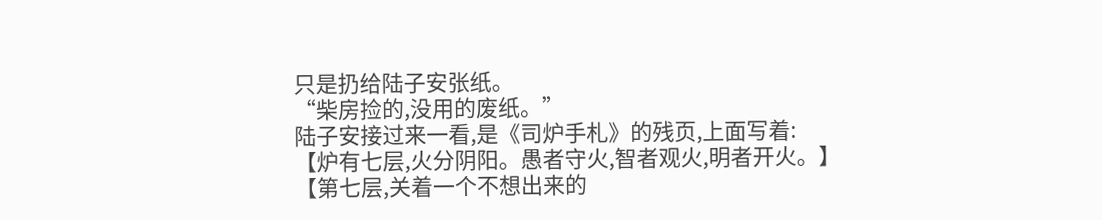只是扔给陆子安张纸。
“柴房捡的,没用的废纸。”
陆子安接过来一看,是《司炉手札》的残页,上面写着:
【炉有七层,火分阴阳。愚者守火,智者观火,明者开火。】
【第七层,关着一个不想出来的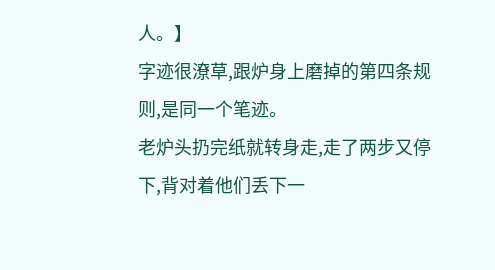人。】
字迹很潦草,跟炉身上磨掉的第四条规则,是同一个笔迹。
老炉头扔完纸就转身走,走了两步又停下,背对着他们丢下一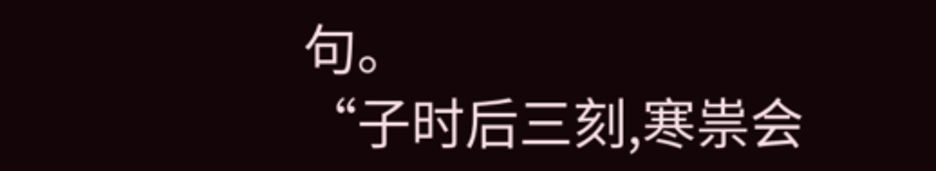句。
“子时后三刻,寒祟会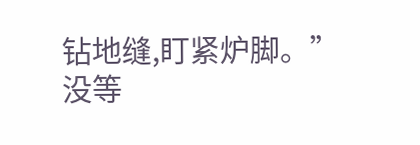钻地缝,盯紧炉脚。”
没等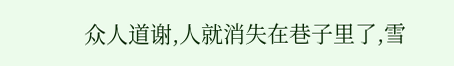众人道谢,人就消失在巷子里了,雪